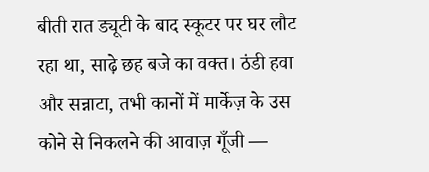बीती रात ड्यूटी के बाद स्कूटर पर घर लौट रहा था, साढ़े छह बजे का वक्त। ठंडी हवा और सन्नाटा, तभी कानों में मार्केज़ के उस कोने से निकलने की आवाज़ गूँजी —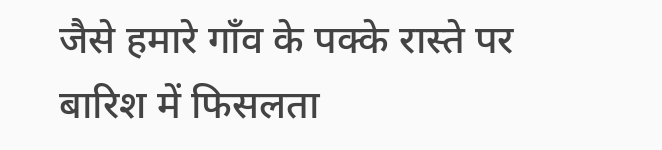जैसे हमारे गाँव के पक्के रास्ते पर बारिश में फिसलता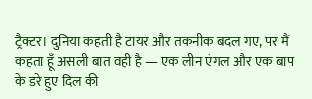ट्रैक्टर। दुनिया कहती है टायर और तकनीक बदल गए, पर मैं कहता हूँ असली बात वही है — एक लीन एंगल और एक बाप के डरे हुए दिल की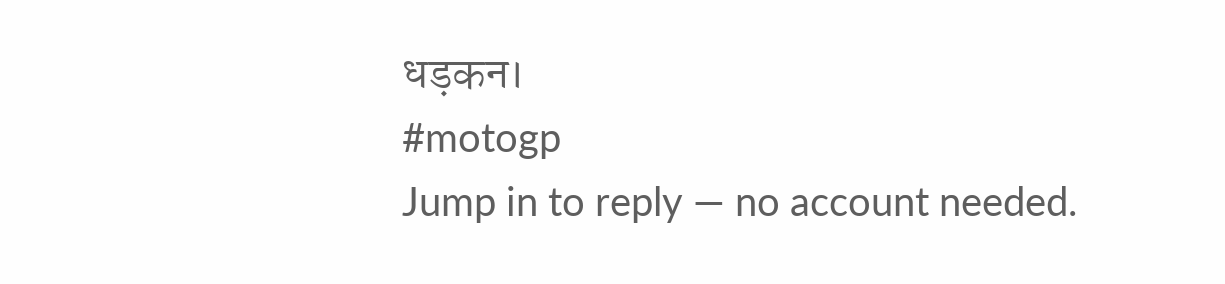धड़कन।
#motogp
Jump in to reply — no account needed.